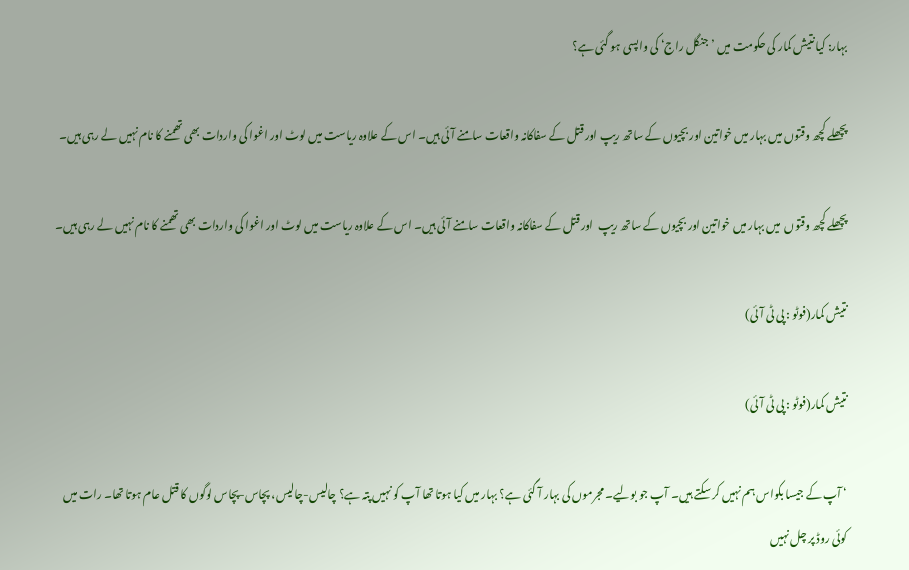بہار: کیا نتیش کمار کی حکومت میں ’جنگل راج‘ کی واپسی ہو گئی ہے؟

پچھلے کچھ وقتوں میں بہار میں خواتین اور بچیوں کے ساتھ ریپ اور قتل کے سفاکانہ واقعات سامنے آئی ہیں۔ اس کے علاوہ ریاست میں لوٹ اور اغوا کی واردات بھی تھمنے کا نام نہیں لے رہی ہیں۔

پچھلے کچھ وقتوں  میں بہار میں خواتین اور بچیوں کے ساتھ ریپ  اور قتل کے سفاکانہ واقعات سامنے آئی ہیں۔ اس کے علاوہ ریاست میں لوٹ اور اغوا کی واردات بھی تھمنے کا نام نہیں لے رہی ہیں۔

نتیش کمار(فوٹو : پی ٹی آئی)

نتیش کمار(فوٹو : پی ٹی آئی)

‘ آپ کے جیسا بکواس ہم نہیں کر سکتے ہیں۔ آپ جو بولیے۔ مجرموں کی بہار آ گئی ہے؟ بہار میں کیا ہوتا تھا آپ کو نہیں پتہ ہے؟ چالیس-چالیس، پچاس-پچاس لوگوں کا قتل عام ہوتا تھا۔ رات میں کوئی روڈ پر چل نہیں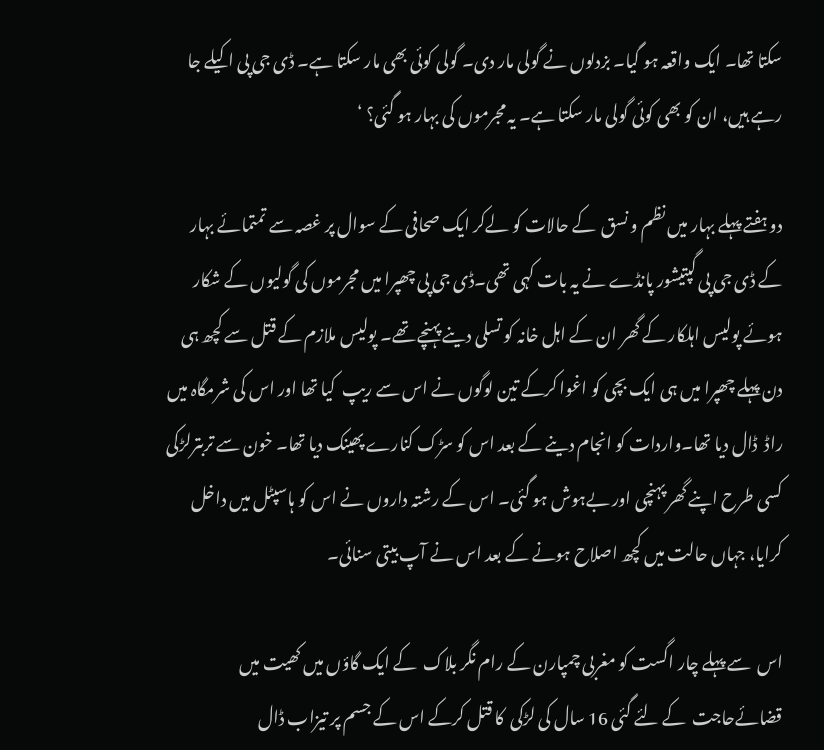سکتا تھا۔ ایک واقعہ ہو گیا۔ بزدلوں نے گولی مار دی۔ گولی کوئی بھی مار سکتا ہے۔ ڈی جی پی اکیلے جا رہے ہیں، ان کو بھی کوئی گولی مار سکتا ہے۔ یہ مجرموں کی بہار ہو گئی؟ ‘

دو ہفتے پہلے بہار میں نظم و نسق  کے حالات کو لےکر ایک صحافی کے سوال پر غصہ سے تمتمائے بہار کے ڈی جی پی گپتیشور پانڈے نے یہ بات کہی تھی۔ڈی جی پی چھپرا میں مجرموں کی گولیوں کے شکار ہوئے پولیس اہلکار کے گھر ان کے اہل خانہ کو تسلی دینے پہنچے تھے۔ پولیس ملازم کے قتل سے کچھ ہی دن پہلے چھپرا میں ہی ایک بچی کو اغوا کرکے تین لوگوں نے اس سے ریپ  کیا تھا اور اس کی شرمگاہ میں  راڈ  ڈال دیا تھا۔واردات کو انجام دینے کے بعد اس کو سڑک کنارے پھینک دیا تھا۔ خون سے تربترلڑکی کسی طرح اپنے گھر پہنچی اور بےہوش ہو گئی۔ اس کے رشتہ داروں نے اس کو ہاسپٹل میں داخل  کرایا، جہاں حالت میں کچھ اصلاح ہونے کے بعد اس نے آپ بیتی سنائی۔

اس  سے پہلے چار اگست کو مغربی چمپارن کے رام نگر بلاک  کے ایک گاؤں میں کھیت میں قضائےحاجت  کے لئے گئی 16 سال کی لڑکی  کا قتل کرکے اس کے جسم پر تیزاب ڈال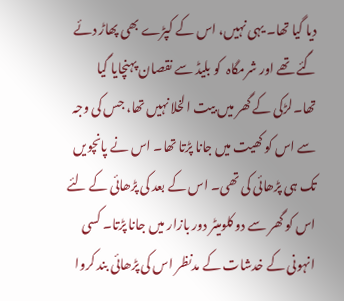دیا گیا تھا۔ یہی نہیں، اس کے کپڑے بھی پھاڑ دئے گئے تھے اور شرمگاہ  کو بلیڈ سے نقصان پہنچایا گیا تھا۔لڑکی کے گھر میں بیت الخلا نہیں تھا، جس کی وجہ سے اس کو کھیت میں جانا پڑتا تھا۔ اس نے پانچویں تک ہی پڑھائی کی تھی۔ اس کے بعد کی پڑھائی کے لئے اس کو گھر سے دو کلومیٹر دور بازار میں جانا پڑتا۔ کسی انہونی کے خدشات کے مدنظر اس کی پڑھائی بند کروا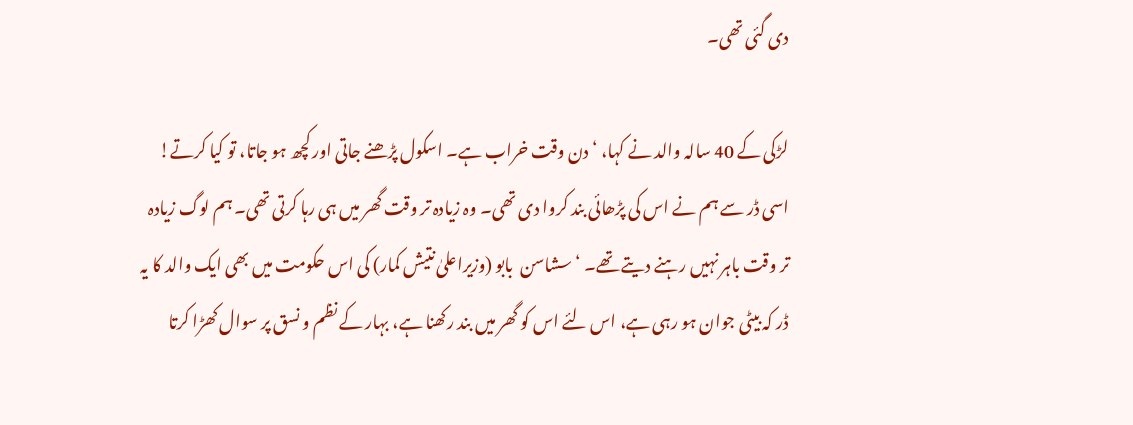دی گئی تھی۔

لڑکی کے 40 سالہ والد نے کہا، ‘ دن وقت خراب ہے۔ اسکول پڑھنے جاتی اور کچھ ہو جاتا، تو کیا کرتے! اسی ڈر سے ہم نے اس کی پڑھائی بند کروا دی تھی۔ وہ زیادہ تر وقت گھر میں ہی رہا کرتی تھی۔ ہم لوگ زیادہ تر وقت باہر نہیں رہنے دیتے تھے۔ ‘سشاسن  بابو (وزیراعلیٰ نتیش کمار) کی اس حکومت میں بھی ایک والد کا یہ ڈر کہ بیٹی جوان ہو رہی ہے، اس لئے اس کو گھر میں بند رکھنا ہے، بہار کے نظم و نسق پر سوال کھڑا کرتا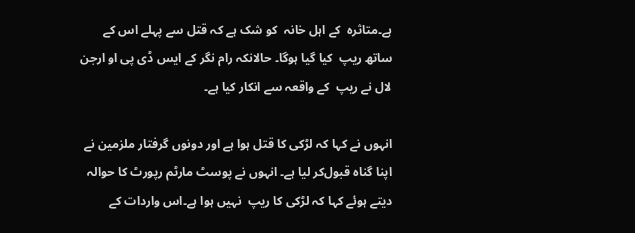ہے۔متاثرہ  کے اہل خانہ  کو شک ہے کہ قتل سے پہلے اس کے ساتھ ریپ  کیا گیا ہوگا۔ حالانکہ رام نگر کے ایس ڈی پی او ارجن لال نے ریپ  کے واقعہ سے انکار کیا ہے۔

انہوں نے کہا کہ لڑکی کا قتل ہوا ہے اور دونوں گرفتار ملزمین نے اپنا گناہ قبول‌کر لیا ہے۔ انہوں نے پوسٹ مارٹم رپورٹ کا حوالہ دیتے ہوئے کہا کہ لڑکی کا ریپ  نہیں ہوا ہے۔اس واردات کے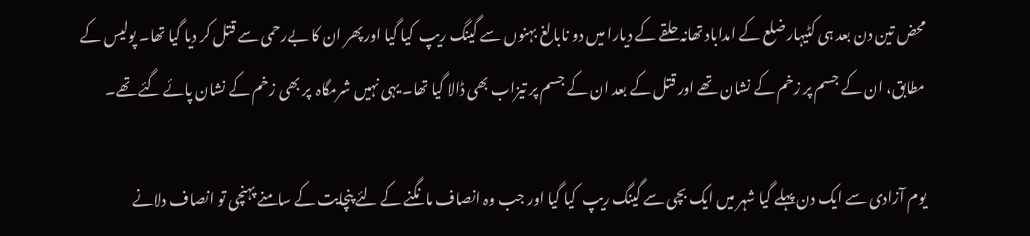محض تین دن بعد ہی کٹیہار ضلع کے امداباد تھانہ حلقے کے دیارا میں دو نابالغ بہنوں سے گینگ ریپ  کیا گیا اور پھر ان کا بےرحمی سے قتل کر دیا گیا تھا۔ پولیس کے مطابق، ان کے جسم پر زخم کے نشان تھے اور قتل کے بعد ان کے جسم پر تیزاب بھی ڈالا گیا تھا۔ یہی نہیں شرمگاہ  پر بھی زخم کے نشان پائے گئے تھے۔

یوم آزادی سے ایک دن پہلے گیا شہر میں ایک بچی سے گینگ ریپ  کیا گیا اور جب وہ انصاف مانگنے کے لئے پنچایت کے سامنے پہنچی تو انصاف دلانے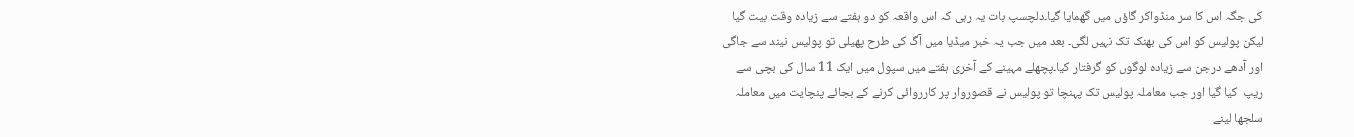کی جگہ اس کا سر منڈواکر گاؤں میں گھمایا گیا۔دلچسپ بات یہ رہی کہ اس واقعہ کو دو ہفتے سے زیادہ وقت بیت گیا لیکن پولیس کو اس کی بھنک تک نہیں لگی۔ بعد میں جب یہ خبر میڈیا میں آگ کی طرح پھیلی تو پولیس نیند سے جاگی اور آدھے درجن سے زیادہ لوگوں کو گرفتار کیا۔پچھلے مہینے کے آخری ہفتے میں سپول میں ایک 11 سال کی بچی سے ریپ  کیا گیا اور جب معاملہ پولیس تک پہنچا تو پولیس نے قصوروار پر کارروائی کرنے کے بجائے پنچایت میں معاملہ سلجھا لینے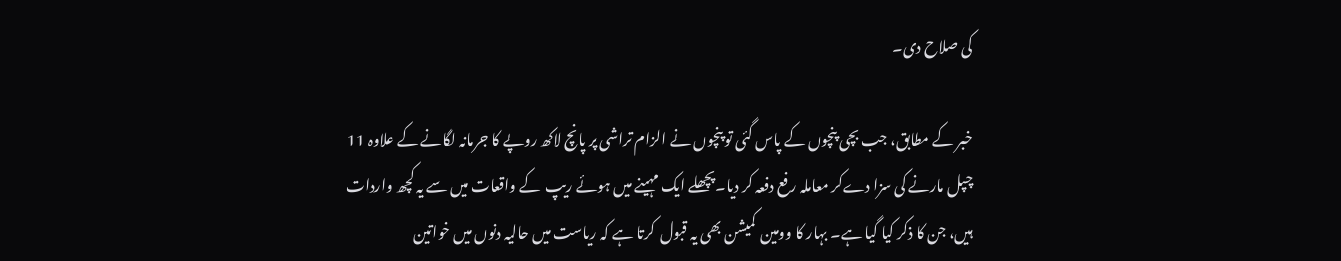کی صلاح دی۔

خبر کے مطابق، جب بچی پنچوں کے پاس گئی تو پنچوں نے الزام تراشی پر پانچ لاکھ روپے کا جرمانہ لگانے کے علاوہ 11 چپل مارنے کی سزا دےکر معاملہ رفع دفعہ کر دیا۔پچھلے ایک مہینے میں ہوئے ریپ  کے واقعات میں سے یہ کچھ واردات ہیں، جن کا ذکر کیا گیا ہے۔ بہار کا وومین  کمیشن بھی یہ قبول  کرتا ہے کہ ریاست میں حالیہ دنوں میں خواتین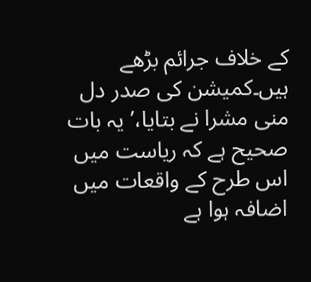کے خلاف جرائم بڑھے ہیں۔کمیشن کی صدر دل منی مشرا نے بتایا،’یہ بات صحیح ہے کہ ریاست میں اس طرح کے واقعات میں اضافہ ہوا ہے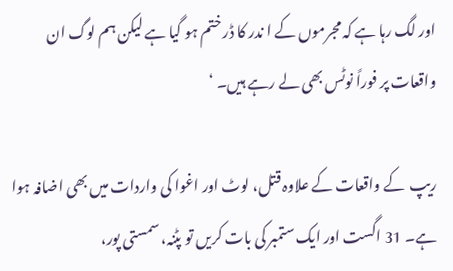اور لگ رہا ہے کہ مجرموں کے ا ندر کا ڈر ختم ہو گیا ہے لیکن ہم لوگ ان واقعات پر فوراً نوٹس بھی لے رہے ہیں۔ ‘

ریپ  کے واقعات کے علاوہ قتل، لوٹ اور اغوا کی واردات میں بھی اضافہ ہوا ہے۔ 31 اگست اور ایک ستمبر کی بات کریں تو پٹنہ، سمستی پور،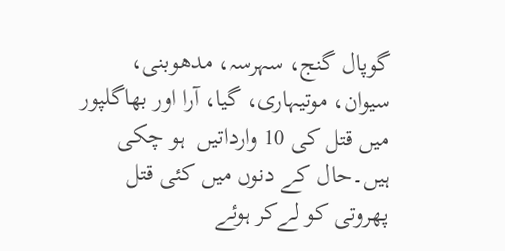گوپال گنج، سہرسہ، مدھوبنی، سیوان، موتیہاری، گیا، آرا اور بھاگلپور میں قتل کی 10 وارداتیں  ہو چکی ہیں۔حال کے دنوں میں کئی قتل پھروتی کو لےکر ہوئے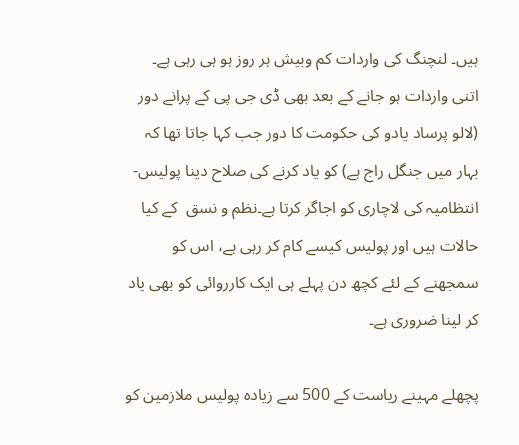ہیں۔ لنچنگ کی واردات کم وبیش ہر روز ہو ہی رہی ہے۔ اتنی واردات ہو جانے کے بعد بھی ڈی جی پی کے پرانے دور (لالو پرساد یادو کی حکومت کا دور جب کہا جاتا تھا کہ بہار میں جنگل راج ہے) کو یاد کرنے کی صلاح دینا پولیس-انتظامیہ کی لاچاری کو اجاگر کرتا ہے۔نظم و نسق  کے کیا حالات ہیں اور پولیس کیسے کام کر رہی ہے، اس کو سمجھنے کے لئے کچھ دن پہلے ہی ایک کارروائی کو بھی یاد کر لینا ضروری ہے۔

پچھلے مہینے ریاست کے 500 سے زیادہ پولیس ملازمین کو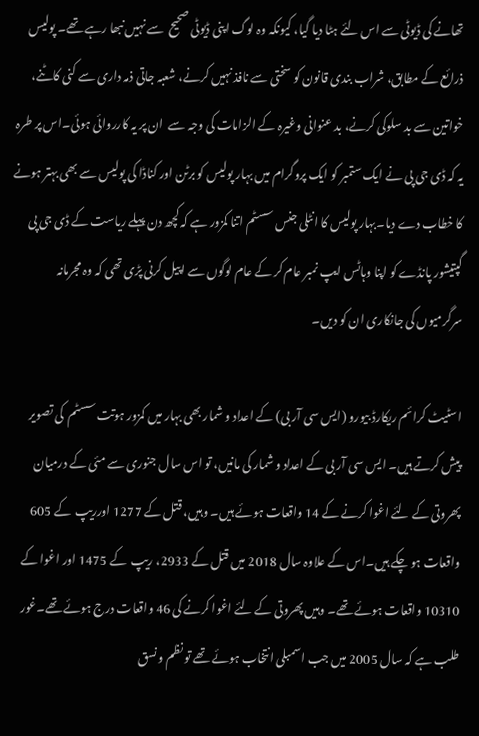تھانے کی ڈیوٹی سے اس لئے ہٹا دیا گیا، کیونکہ وہ لوگ اپنی ڈیوٹی صحیح  سے نہیں نبھا رہے تھے۔ پولیس ذرائع کے مطابق، شراب بندی قانون کو سختی سے نافذ نہیں کرنے، شعبہ جاتی ذمہ داری سے کنی کاٹنے، خواتین سے بد سلوکی کرنے، بد عنوانی وغیرہ کے الزامات کی وجہ سے  ان پر یہ کارروائی ہوئی۔اس پر طرہ یہ کہ ڈی جی پی نے ایک ستمبر کو ایک پروگرام میں بہار پولیس کو برٹن اور کناڈا کی پولیس سے بھی بہتر ہونے کا خطاب دے دیا۔بہار پولیس کا انٹلی جنس سسٹم اتنا کمزور ہے کہ کچھ دن پہلے ریاست کے ڈی جی پی گپتیشور پانڈے کو اپنا وہاٹس ایپ نمبر عام کر کے عام لوگوں سے اپیل کرنی پڑی تھی کہ وہ مجرمانہ سرگرمیوں کی جانکاری ان کو دیں۔

اسٹیٹ کرائم ریکارڈ بیورو (ایس سی آر بی) کے اعداد و شمار بھی بہار میں کمزور ہوتت سسٹم  کی تصویر پیش کرتے ہیں۔ ایس سی آر بی کے اعداد و شمار کی مانیں، تو اس سال جنوری سے مئی کے درمیان پھروتی کے لئے اغوا کرنے کے 14 واقعات ہوئے ہیں۔ وہیں، قتل کے 1277 اورریپ  کے 605 واقعات ہو چکے ہیں۔اس کے علاوہ سال 2018 میں قتل کے 2933، ریپ  کے 1475 اور اغوا کے 10310 واقعات ہوئے تھے۔ وہیں پھروتی کے لئے اغوا کرنے کی 46 واقعات درج ہوئے تھے۔غور طلب ہے کہ سال 2005 میں جب اسمبلی انتخاب ہوئے تھے تو نظم ونسق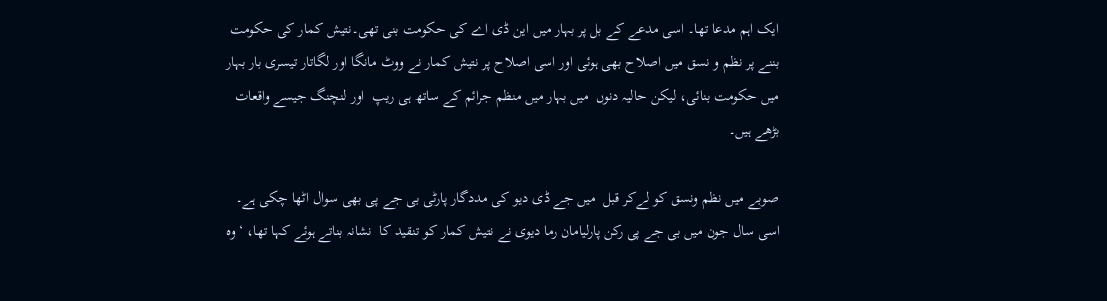ایک اہم مدعا تھا۔ اسی مدعے کے بل پر بہار میں این ڈی اے کی حکومت بنی تھی۔نتیش کمار کی حکومت بننے پر نظم و نسق میں اصلاح بھی ہوئی اور اسی اصلاح پر نتیش کمار نے ووٹ مانگا اور لگاتار تیسری بار بہار میں حکومت بنائی، لیکن حالیہ دنوں  میں بہار میں منظم جرائم کے ساتھ ہی ریپ  اور لنچنگ جیسے واقعات بڑھے ہیں۔

صوبے میں نظم ونسق کو لےکر قبل  میں جے ڈی دیو کی مددگار پارٹی بی جے پی بھی سوال اٹھا چکی ہے۔ اسی سال جون میں بی جے پی رکن پارلیامان رما دیوی نے نتیش کمار کو تنقید کا  نشانہ بناتے ہوئے کہا تھا، ‘ وہ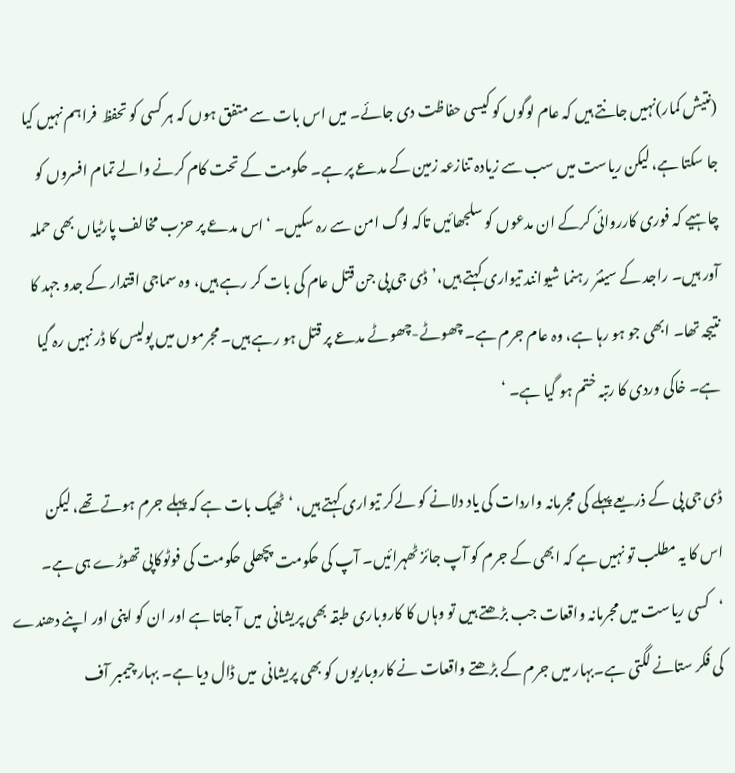(نتیش کمار)نہیں جانتے ہیں کہ عام لوگوں کو کیسی حفاظت دی جائے۔ میں اس بات سے متفق ہوں کہ ہر کسی کو تحفظ  فراہم نہیں کیا جا سکتا ہے، لیکن ریاست میں سب سے زیادہ تنازعہ زمین کے مدعے پر ہے۔ حکومت کے تحت کام کرنے والے تمام افسروں کو چاہیے کہ فوری کارروائی کرکے ان مدعوں کو سلجھائیں تاکہ لوگ امن سے رہ سکیں۔ ‘اس مدعے پر حزب مخالف پارٹیاں بھی حملہ آور ہیں۔ راجد کے سینئر رہنما شیوانند تیواری کہتے ہیں،’ڈی جی پی جن قتل عام کی بات کر رہے ہیں، وہ سماجی اقتدار کے جدو جہد کا نتیجہ تھا۔ ابھی جو ہو رہا ہے، وہ عام جرم ہے۔ چھوٹے-چھوٹے مدعے پر قتل ہو رہے ہیں۔ مجرموں میں پولیس کا ڈر نہیں رہ گیا ہے۔ خاکی وردی کا رتبہ ختم ہو گیا ہے۔ ‘

ڈی جی پی کے ذریعے پہلے کی مجرمانہ واردات کی یاد دلانے کو لےکر تیواری کہتے ہیں، ‘ ٹھیک بات ہے کہ پہلے جرم ہوتے تھے، لیکن اس کا یہ مطلب تو نہیں ہے کہ ابھی کے جرم کو آپ جائز ٹھہرائیں۔ آپ کی حکومت پچھلی حکومت کی فوٹوکاپی تھوڑے ہی ہے۔ ‘کسی ریاست میں مجرمانہ واقعات جب بڑھتے ہیں تو وہاں کا کاروباری طبقہ بھی پریشانی  میں آ جاتا ہے اور ان کو اپنی اور اپنے دھندے کی فکر ستانے لگتی ہے۔بہار میں جرم کے بڑھتے واقعات نے کاروباریوں کو بھی پریشانی  میں ڈال دیا ہے۔ بہار چیمبر آف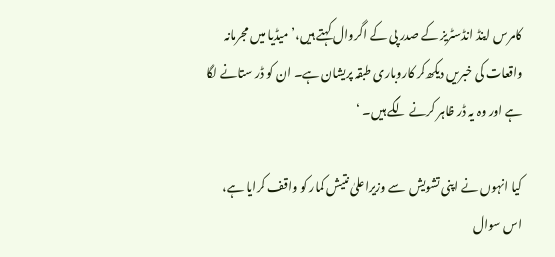کامرس اینڈ انڈسٹریز کے صدر پی کے اگروال کہتے ہیں،’میڈیا میں مجرمانہ واقعات کی خبریں دیکھ‌کر کاروباری طبقہ پریشان ہے۔ ان کو ڈر ستانے لگا ہے اور وہ یہ ڈر ظاہر کرنے لگے ہیں۔ ‘

کیا انہوں نے اپنی تشویش  سے وزیراعلیٰ نتیش کمار کو واقف کرایا ہے، اس سوال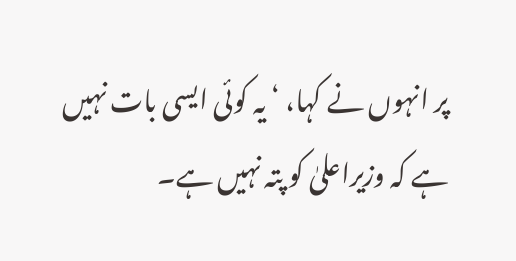پر انہوں نے کہا، ‘یہ کوئی ایسی بات نہیں ہے کہ وزیراعلیٰ کو پتہ نہیں ہے۔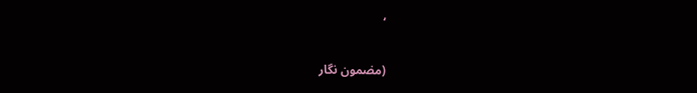‘

(مضمون نگار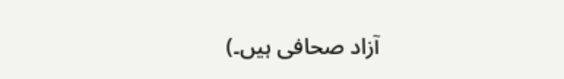آزاد صحافی ہیں۔)